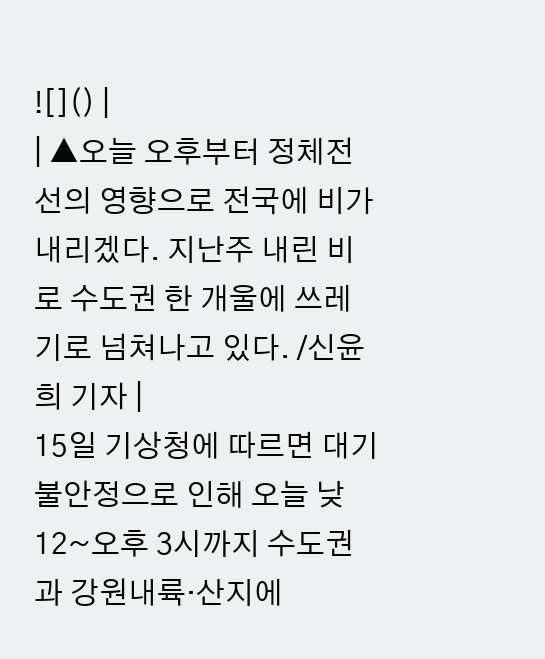![]() |
| ▲오늘 오후부터 정체전선의 영향으로 전국에 비가 내리겠다. 지난주 내린 비로 수도권 한 개울에 쓰레기로 넘쳐나고 있다. /신윤희 기자 |
15일 기상청에 따르면 대기 불안정으로 인해 오늘 낮 12~오후 3시까지 수도권과 강원내륙·산지에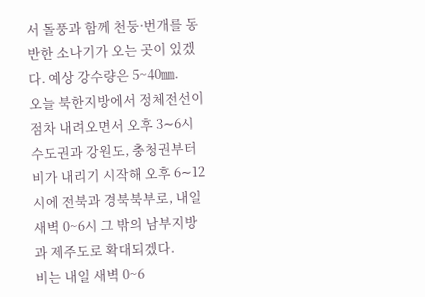서 돌풍과 함께 천둥·번개를 동반한 소나기가 오는 곳이 있겠다. 예상 강수량은 5~40㎜.
오늘 북한지방에서 정체전선이 점차 내려오면서 오후 3∼6시 수도권과 강원도, 충청권부터 비가 내리기 시작해 오후 6∼12시에 전북과 경북북부로, 내일 새벽 0~6시 그 밖의 남부지방과 제주도로 확대되겠다.
비는 내일 새벽 0~6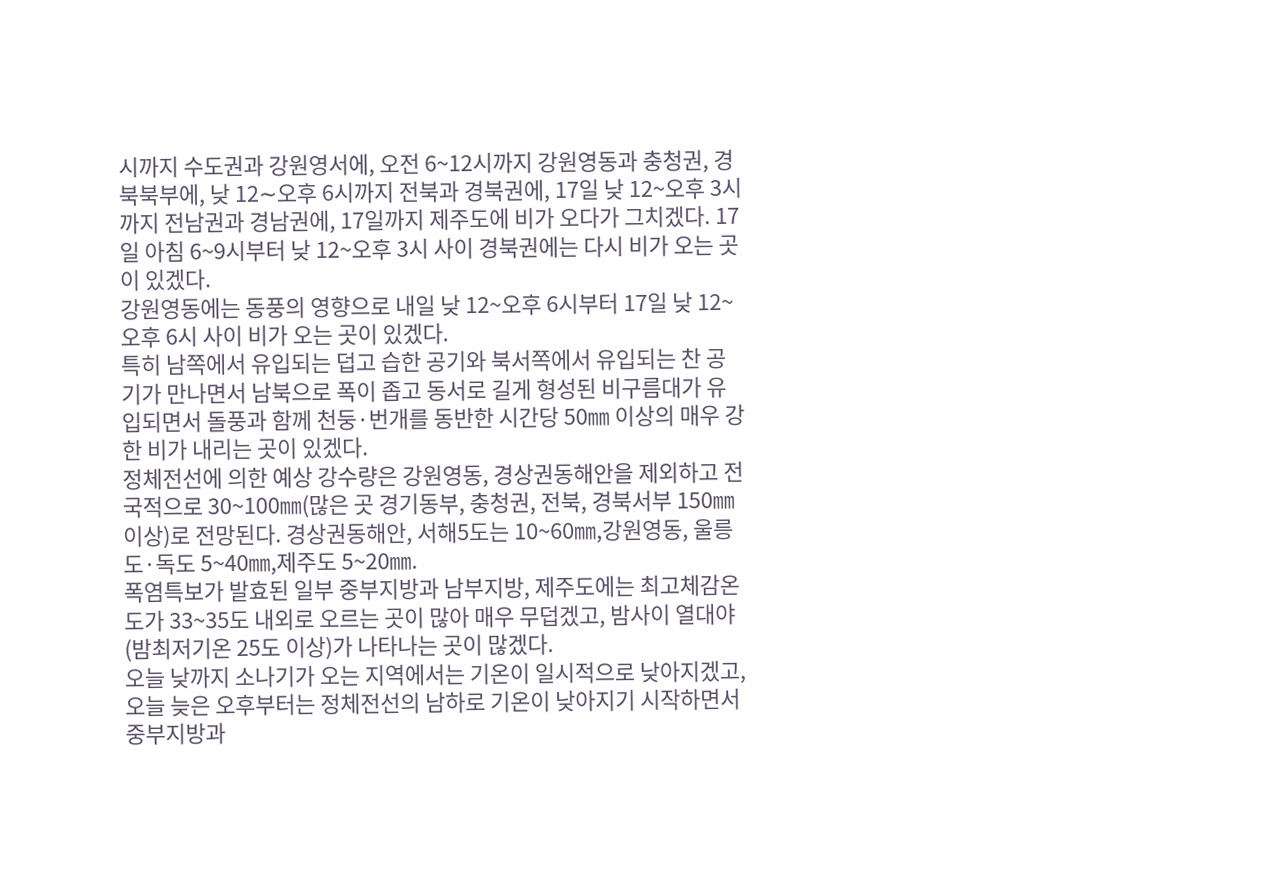시까지 수도권과 강원영서에, 오전 6~12시까지 강원영동과 충청권, 경북북부에, 낮 12∼오후 6시까지 전북과 경북권에, 17일 낮 12~오후 3시까지 전남권과 경남권에, 17일까지 제주도에 비가 오다가 그치겠다. 17일 아침 6~9시부터 낮 12~오후 3시 사이 경북권에는 다시 비가 오는 곳이 있겠다.
강원영동에는 동풍의 영향으로 내일 낮 12~오후 6시부터 17일 낮 12~오후 6시 사이 비가 오는 곳이 있겠다.
특히 남쪽에서 유입되는 덥고 습한 공기와 북서쪽에서 유입되는 찬 공기가 만나면서 남북으로 폭이 좁고 동서로 길게 형성된 비구름대가 유입되면서 돌풍과 함께 천둥·번개를 동반한 시간당 50㎜ 이상의 매우 강한 비가 내리는 곳이 있겠다.
정체전선에 의한 예상 강수량은 강원영동, 경상권동해안을 제외하고 전국적으로 30~100㎜(많은 곳 경기동부, 충청권, 전북, 경북서부 150㎜ 이상)로 전망된다. 경상권동해안, 서해5도는 10~60㎜,강원영동, 울릉도·독도 5~40㎜,제주도 5~20㎜.
폭염특보가 발효된 일부 중부지방과 남부지방, 제주도에는 최고체감온도가 33~35도 내외로 오르는 곳이 많아 매우 무덥겠고, 밤사이 열대야(밤최저기온 25도 이상)가 나타나는 곳이 많겠다.
오늘 낮까지 소나기가 오는 지역에서는 기온이 일시적으로 낮아지겠고, 오늘 늦은 오후부터는 정체전선의 남하로 기온이 낮아지기 시작하면서 중부지방과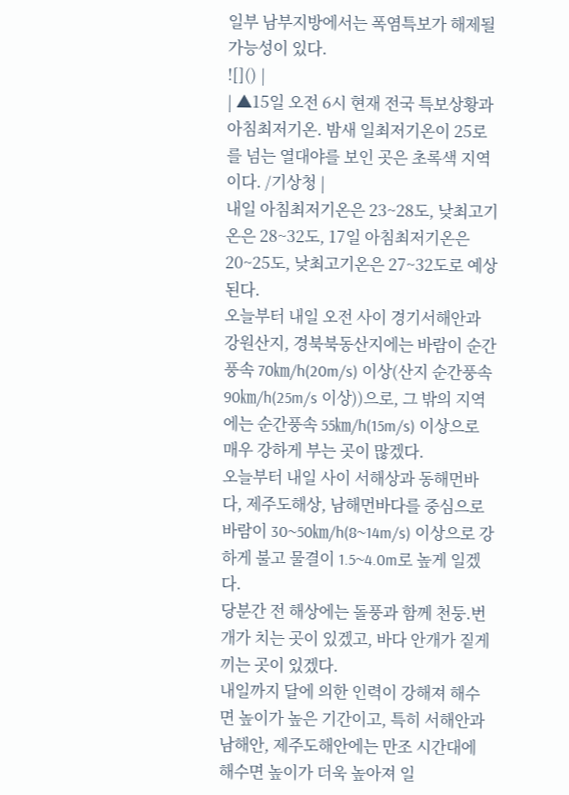일부 남부지방에서는 폭염특보가 해제될 가능성이 있다.
![]() |
| ▲15일 오전 6시 현재 전국 특보상황과 아침최저기온. 밤새 일최저기온이 25로를 넘는 열대야를 보인 곳은 초록색 지역이다. /기상청 |
내일 아침최저기온은 23~28도, 낮최고기온은 28~32도, 17일 아침최저기온은 20~25도, 낮최고기온은 27~32도로 예상된다.
오늘부터 내일 오전 사이 경기서해안과 강원산지, 경북북동산지에는 바람이 순간풍속 70㎞/h(20m/s) 이상(산지 순간풍속 90㎞/h(25m/s 이상))으로, 그 밖의 지역에는 순간풍속 55㎞/h(15m/s) 이상으로 매우 강하게 부는 곳이 많겠다.
오늘부터 내일 사이 서해상과 동해먼바다, 제주도해상, 남해먼바다를 중심으로 바람이 30~50㎞/h(8~14m/s) 이상으로 강하게 불고 물결이 1.5~4.0m로 높게 일겠다.
당분간 전 해상에는 돌풍과 함께 천둥.번개가 치는 곳이 있겠고, 바다 안개가 짙게 끼는 곳이 있겠다.
내일까지 달에 의한 인력이 강해져 해수면 높이가 높은 기간이고, 특히 서해안과 남해안, 제주도해안에는 만조 시간대에 해수면 높이가 더욱 높아져 일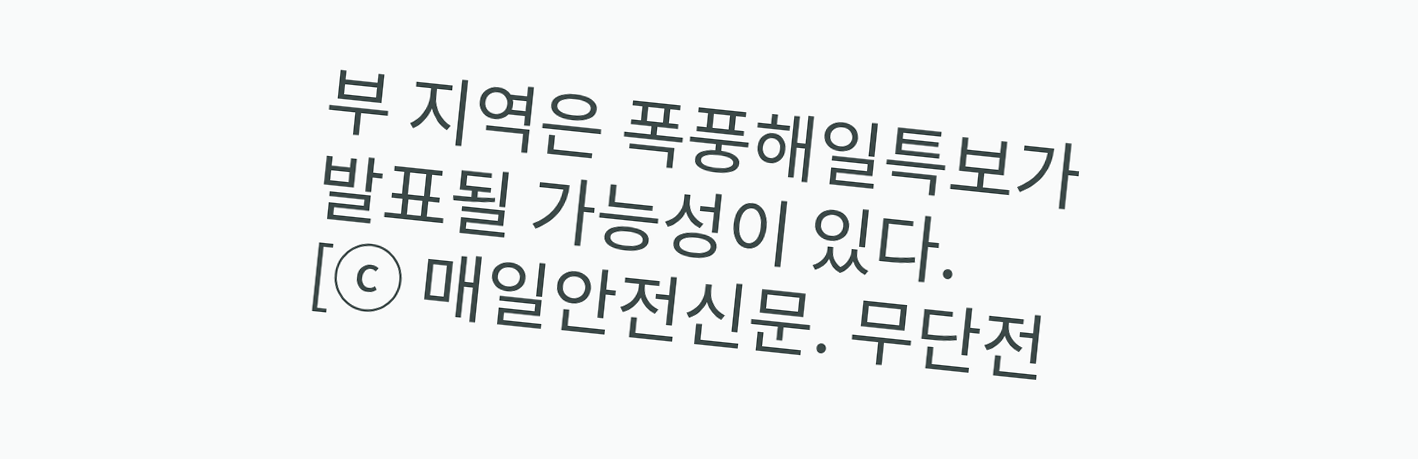부 지역은 폭풍해일특보가 발표될 가능성이 있다.
[ⓒ 매일안전신문. 무단전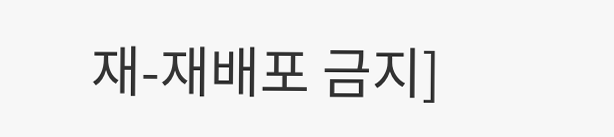재-재배포 금지]